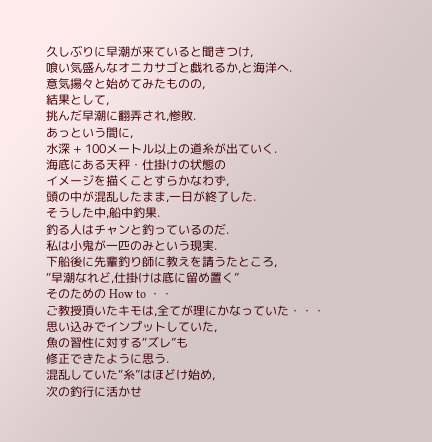久しぶりに早潮が来ていると聞きつけ,
喰い気盛んなオニカサゴと戯れるか,と海洋へ.
意気揚々と始めてみたものの,
結果として,
挑んだ早潮に翻弄され,惨敗.
あっという間に,
水深 + 100メートル以上の道糸が出ていく.
海底にある天秤・仕掛けの状態の
イメージを描くことすらかなわず,
頭の中が混乱したまま,一日が終了した.
そうした中,船中釣果.
釣る人はチャンと釣っているのだ.
私は小鬼が一匹のみという現実.
下船後に先輩釣り師に教えを請うたところ,
“早潮なれど,仕掛けは底に留め置く”
そのための How to ・・
ご教授頂いたキモは,全てが理にかなっていた・・・
思い込みでインプットしていた,
魚の習性に対する“ズレ”も
修正できたように思う.
混乱していた“糸”はほどけ始め,
次の釣行に活かせ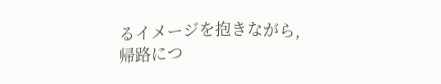るイメージを抱きながら,
帰路につ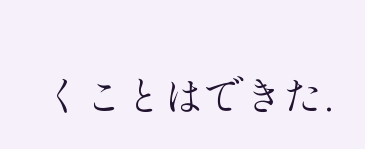くことはできた.